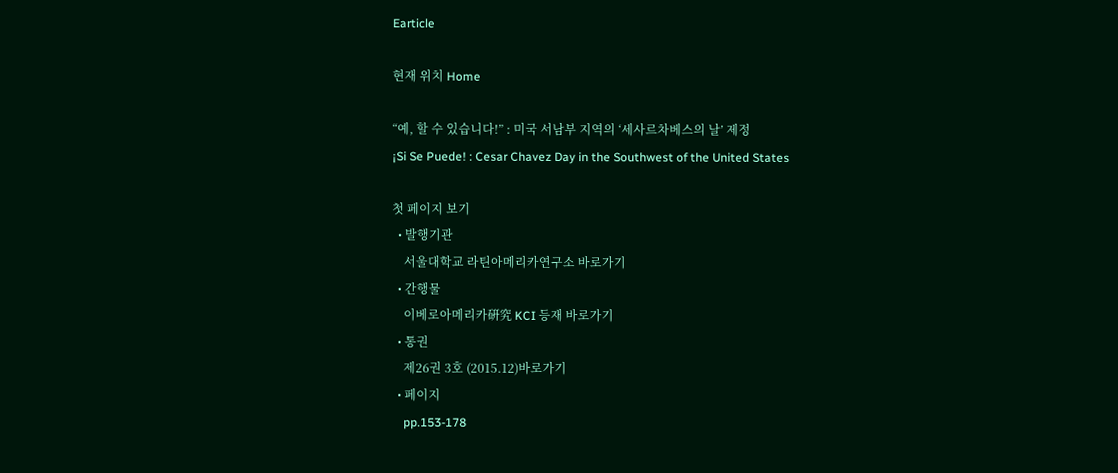Earticle

현재 위치 Home

“예, 할 수 있습니다!” : 미국 서남부 지역의 ‘세사르차베스의 날’ 제정
¡Si Se Puede! : Cesar Chavez Day in the Southwest of the United States

첫 페이지 보기
  • 발행기관
    서울대학교 라틴아메리카연구소 바로가기
  • 간행물
    이베로아메리카硏究 KCI 등재 바로가기
  • 통권
    제26권 3호 (2015.12)바로가기
  • 페이지
    pp.153-178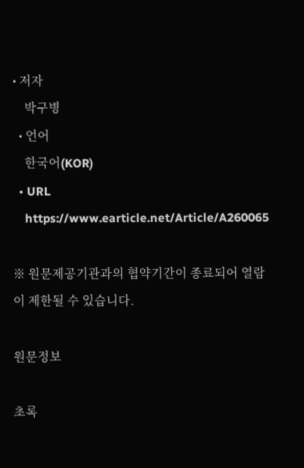• 저자
    박구병
  • 언어
    한국어(KOR)
  • URL
    https://www.earticle.net/Article/A260065

※ 원문제공기관과의 협약기간이 종료되어 열람이 제한될 수 있습니다.

원문정보

초록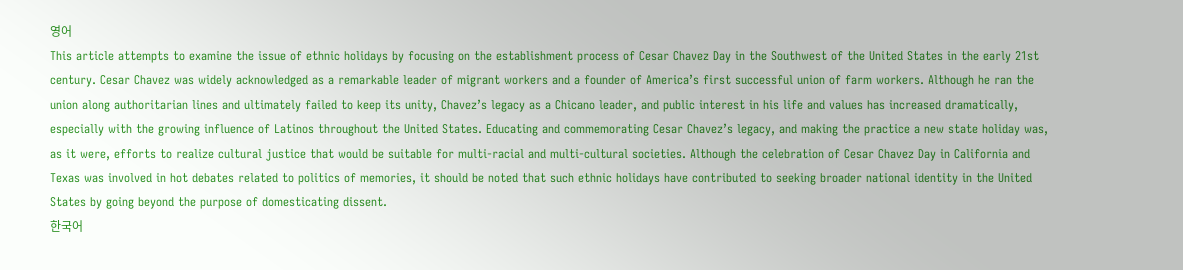영어
This article attempts to examine the issue of ethnic holidays by focusing on the establishment process of Cesar Chavez Day in the Southwest of the United States in the early 21st century. Cesar Chavez was widely acknowledged as a remarkable leader of migrant workers and a founder of America’s first successful union of farm workers. Although he ran the union along authoritarian lines and ultimately failed to keep its unity, Chavez’s legacy as a Chicano leader, and public interest in his life and values has increased dramatically, especially with the growing influence of Latinos throughout the United States. Educating and commemorating Cesar Chavez’s legacy, and making the practice a new state holiday was, as it were, efforts to realize cultural justice that would be suitable for multi-racial and multi-cultural societies. Although the celebration of Cesar Chavez Day in California and Texas was involved in hot debates related to politics of memories, it should be noted that such ethnic holidays have contributed to seeking broader national identity in the United States by going beyond the purpose of domesticating dissent.
한국어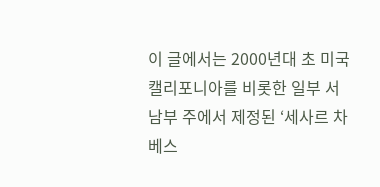이 글에서는 2000년대 초 미국 캘리포니아를 비롯한 일부 서남부 주에서 제정된 ‘세사르 차베스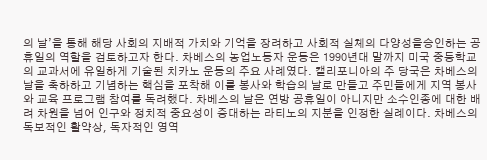의 날’을 통해 해당 사회의 지배적 가치와 기억을 장려하고 사회적 실체의 다양성을승인하는 공휴일의 역할을 검토하고자 한다. 차베스의 농업노동자 운동은 1990년대 말까지 미국 중등학교의 교과서에 유일하게 기술된 치카노 운동의 주요 사례였다. 캘리포니아의 주 당국은 차베스의 날을 축하하고 기념하는 핵심을 포착해 이를 봉사와 학습의 날로 만들고 주민들에게 지역 봉사와 교육 프로그램 참여를 독려했다. 차베스의 날은 연방 공휴일이 아니지만 소수인종에 대한 배려 차원을 넘어 인구와 정치적 중요성이 증대하는 라티노의 지분을 인정한 실례이다. 차베스의 독보적인 활약상, 독자적인 영역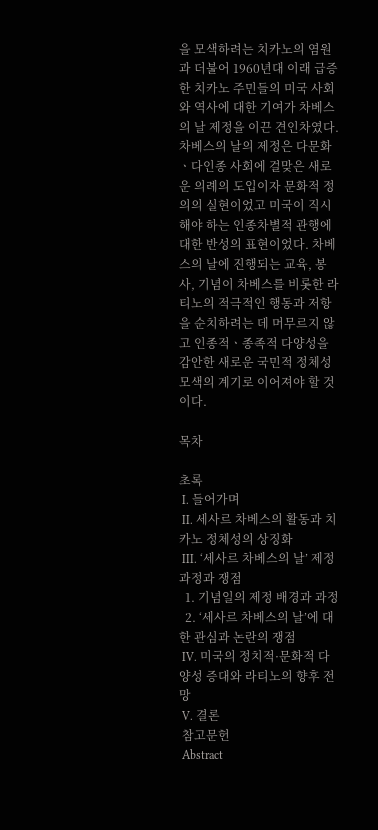을 모색하려는 치카노의 염원과 더불어 1960년대 이래 급증한 치카노 주민들의 미국 사회와 역사에 대한 기여가 차베스의 날 제정을 이끈 견인차였다. 차베스의 날의 제정은 다문화ㆍ다인종 사회에 걸맞은 새로운 의례의 도입이자 문화적 정의의 실현이었고 미국이 직시해야 하는 인종차별적 관행에 대한 반성의 표현이었다. 차베스의 날에 진행되는 교육, 봉사, 기념이 차베스를 비롯한 라티노의 적극적인 행동과 저항을 순치하려는 데 머무르지 않고 인종적ㆍ종족적 다양성을 감안한 새로운 국민적 정체성 모색의 계기로 이어져야 할 것이다.

목차

초록
 I. 들어가며
 II. 세사르 차베스의 활동과 치카노 정체성의 상징화
 III. ‘세사르 차베스의 날’ 제정 과정과 쟁점
  1. 기념일의 제정 배경과 과정
  2. ‘세사르 차베스의 날’에 대한 관심과 논란의 쟁점
 IV. 미국의 정치적·문화적 다양성 증대와 라티노의 향후 전망
 V. 결론
 참고문헌
 Abstract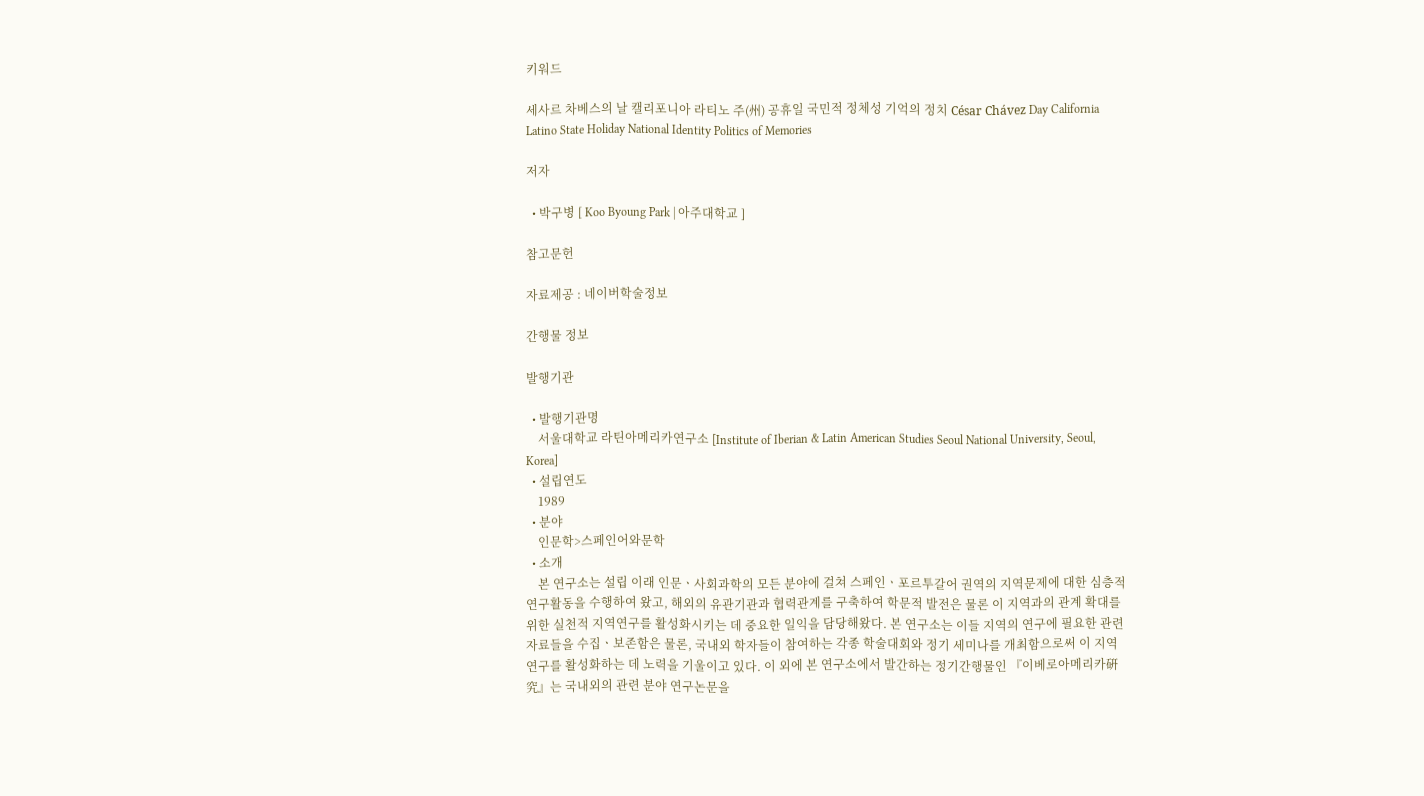키워드

세사르 차베스의 날 캘리포니아 라티노 주(州) 공휴일 국민적 정체성 기억의 정치 César Chávez Day California Latino State Holiday National Identity Politics of Memories

저자

  • 박구병 [ Koo Byoung Park | 아주대학교 ]

참고문헌

자료제공 : 네이버학술정보

간행물 정보

발행기관

  • 발행기관명
    서울대학교 라틴아메리카연구소 [Institute of Iberian & Latin American Studies Seoul National University, Seoul, Korea]
  • 설립연도
    1989
  • 분야
    인문학>스페인어와문학
  • 소개
    본 연구소는 설립 이래 인문ㆍ사회과학의 모든 분야에 걸쳐 스페인ㆍ포르투갈어 권역의 지역문제에 대한 심층적 연구활동을 수행하여 왔고, 해외의 유관기관과 협력관계를 구축하여 학문적 발전은 물론 이 지역과의 관계 확대를 위한 실천적 지역연구를 활성화시키는 데 중요한 일익을 담당해왔다. 본 연구소는 이들 지역의 연구에 필요한 관련 자료들을 수집ㆍ보존함은 물론, 국내외 학자들이 참여하는 각종 학술대회와 정기 세미나를 개최함으로써 이 지역 연구를 활성화하는 데 노력을 기울이고 있다. 이 외에 본 연구소에서 발간하는 정기간행물인 『이베로아메리카硏究』는 국내외의 관련 분야 연구논문을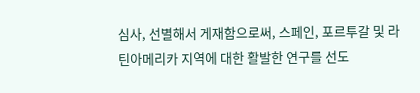심사, 선별해서 게재함으로써, 스페인, 포르투갈 및 라틴아메리카 지역에 대한 활발한 연구를 선도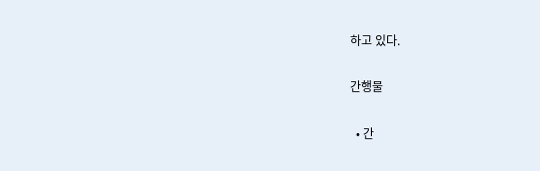하고 있다.

간행물

  • 간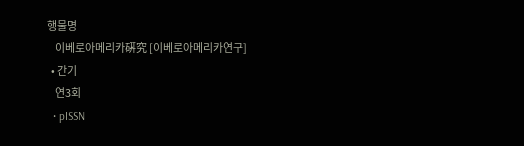행물명
    이베로아메리카硏究 [이베로아메리카연구]
  • 간기
    연3회
  • pISSN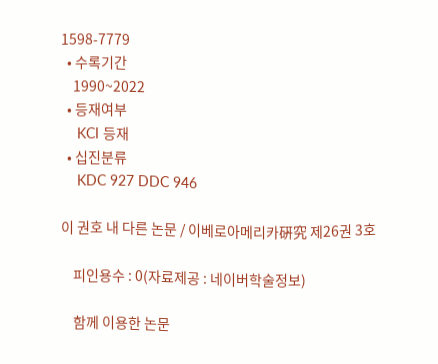1598-7779
  • 수록기간
    1990~2022
  • 등재여부
    KCI 등재
  • 십진분류
    KDC 927 DDC 946

이 권호 내 다른 논문 / 이베로아메리카硏究 제26권 3호

    피인용수 : 0(자료제공 : 네이버학술정보)

    함께 이용한 논문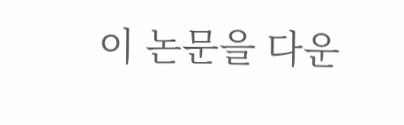이 논문을 다운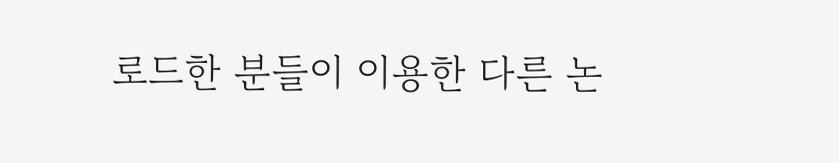로드한 분들이 이용한 다른 논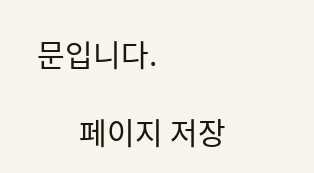문입니다.

      페이지 저장